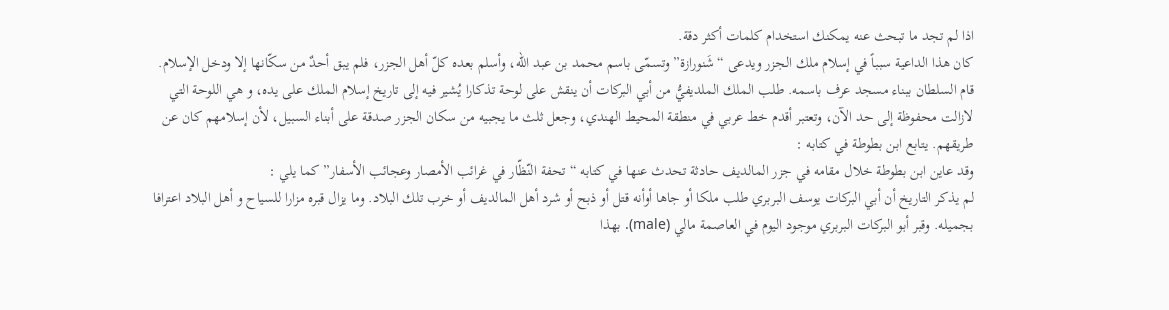اذا لم تجد ما تبحث عنه يمكنك استخدام كلمات أكثر دقة.
كان هذا الداعية سبباً في إسلام ملك الجزر ويدعى “شَنورازة” وتسمّى باسم محمد بن عبد الله، وأسلم بعده كلّ أهل الجزر، فلم يبق أحدٌ من سكّانها إلا ودخل الإسلام. قام السلطان ببناء مسجد عرف باسمه. طلب الملك الملديفيُّ من أبي البركات أن ينقش على لوحة تذكارا يُشير فيه إلى تاريخ إسلام الملك على يده، و هي اللوحة التي لازالت محفوظة إلى حد الآن، وتعتبر أقدم خط عربي في منطقة المحيط الهندي، وجعل ثلث ما يجبيه من سكان الجزر صدقة على أبناء السبيل، لأن إسلامهم كان عن طريقهم. يتابع ابن بطوطة في كتابه :
وقد عاين ابن بطوطة خلال مقامه في جزر المالديف حادثة تحدث عنها في كتابه “تحفة النّظّار في غرائب الأمصار وعجائب الأسفار” كما يلي :
لم يذكر التاريخ أن أبي البركات يوسف البربري طلب ملكا أو جاها أوأنه قتل أو ذبح أو شرد أهل المالديف أو خرب تلك البلاد. وما يزال قبره مزارا للسياح و أهل البلاد اعترافا بجميله. وقبر أبو البركات البربري موجود اليوم في العاصمة مالي (male). بهذا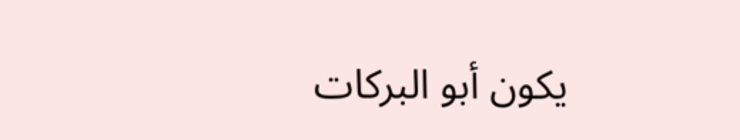يكون أبو البركات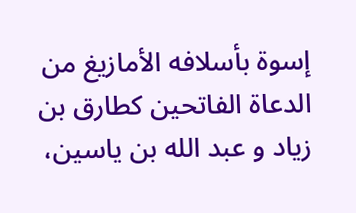إسوة بأسلافه الأمازيغ من الدعاة الفاتحين كطارق بن زياد و عبد الله بن ياسين،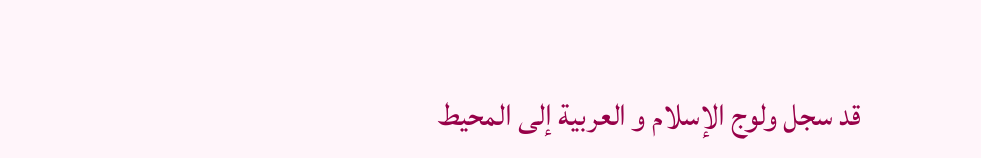قد سجل ولوج الإسلام و العربية إلى المحيط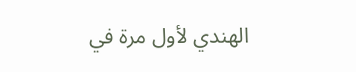الهندي لأول مرة في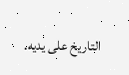التاريخ على يديه.